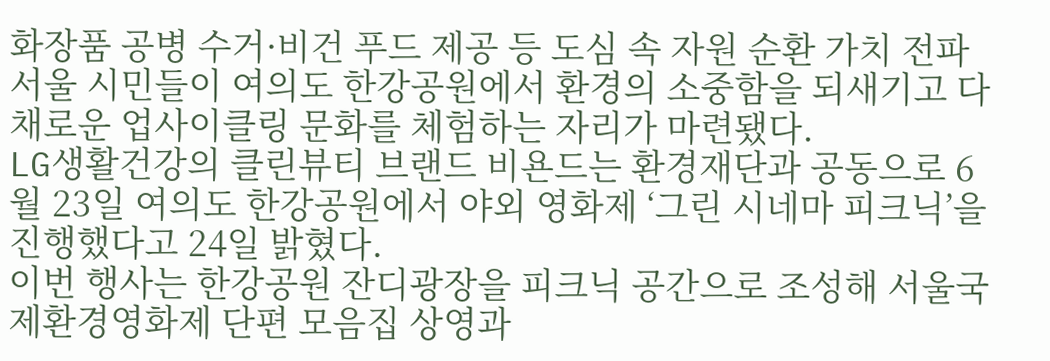화장품 공병 수거·비건 푸드 제공 등 도심 속 자원 순환 가치 전파
서울 시민들이 여의도 한강공원에서 환경의 소중함을 되새기고 다채로운 업사이클링 문화를 체험하는 자리가 마련됐다.
LG생활건강의 클린뷰티 브랜드 비욘드는 환경재단과 공동으로 6월 23일 여의도 한강공원에서 야외 영화제 ‘그린 시네마 피크닉’을 진행했다고 24일 밝혔다.
이번 행사는 한강공원 잔디광장을 피크닉 공간으로 조성해 서울국제환경영화제 단편 모음집 상영과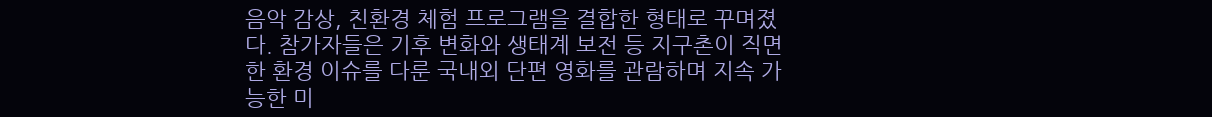음악 감상, 친환경 체험 프로그램을 결합한 형태로 꾸며졌다. 참가자들은 기후 변화와 생태계 보전 등 지구촌이 직면한 환경 이슈를 다룬 국내외 단편 영화를 관람하며 지속 가능한 미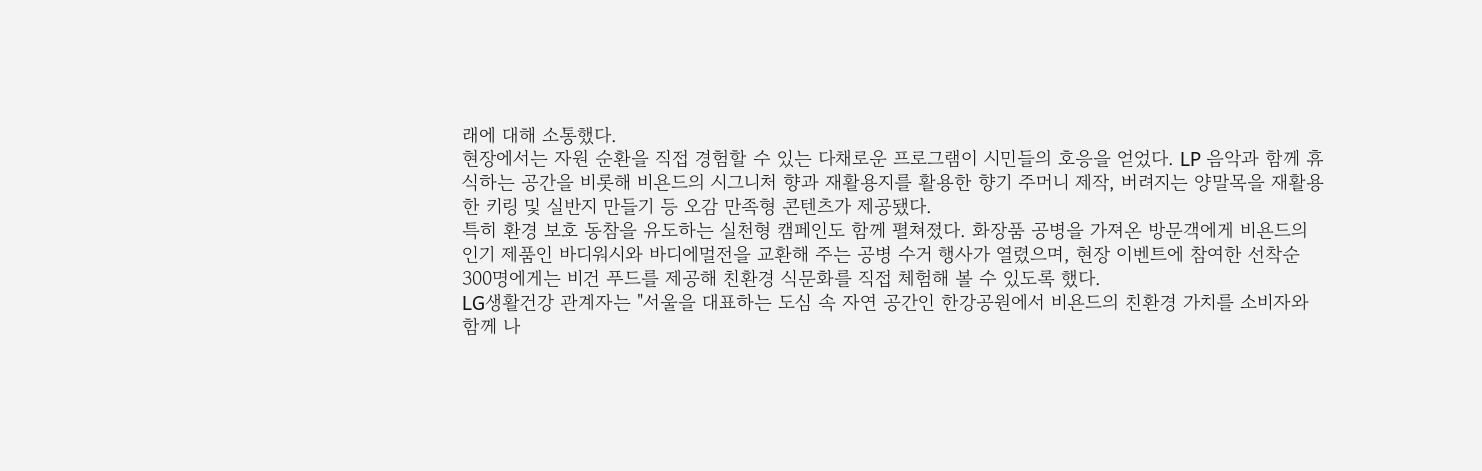래에 대해 소통했다.
현장에서는 자원 순환을 직접 경험할 수 있는 다채로운 프로그램이 시민들의 호응을 얻었다. LP 음악과 함께 휴식하는 공간을 비롯해 비욘드의 시그니처 향과 재활용지를 활용한 향기 주머니 제작, 버려지는 양말목을 재활용한 키링 및 실반지 만들기 등 오감 만족형 콘텐츠가 제공됐다.
특히 환경 보호 동참을 유도하는 실천형 캠페인도 함께 펼쳐졌다. 화장품 공병을 가져온 방문객에게 비욘드의 인기 제품인 바디워시와 바디에멀전을 교환해 주는 공병 수거 행사가 열렸으며, 현장 이벤트에 참여한 선착순 300명에게는 비건 푸드를 제공해 친환경 식문화를 직접 체험해 볼 수 있도록 했다.
LG생활건강 관계자는 "서울을 대표하는 도심 속 자연 공간인 한강공원에서 비욘드의 친환경 가치를 소비자와 함께 나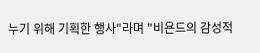누기 위해 기획한 행사"라며 "비욘드의 감성적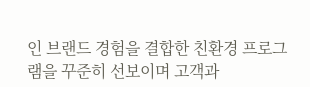인 브랜드 경험을 결합한 친환경 프로그램을 꾸준히 선보이며 고객과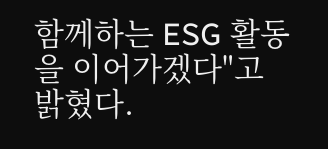함께하는 ESG 활동을 이어가겠다"고 밝혔다.